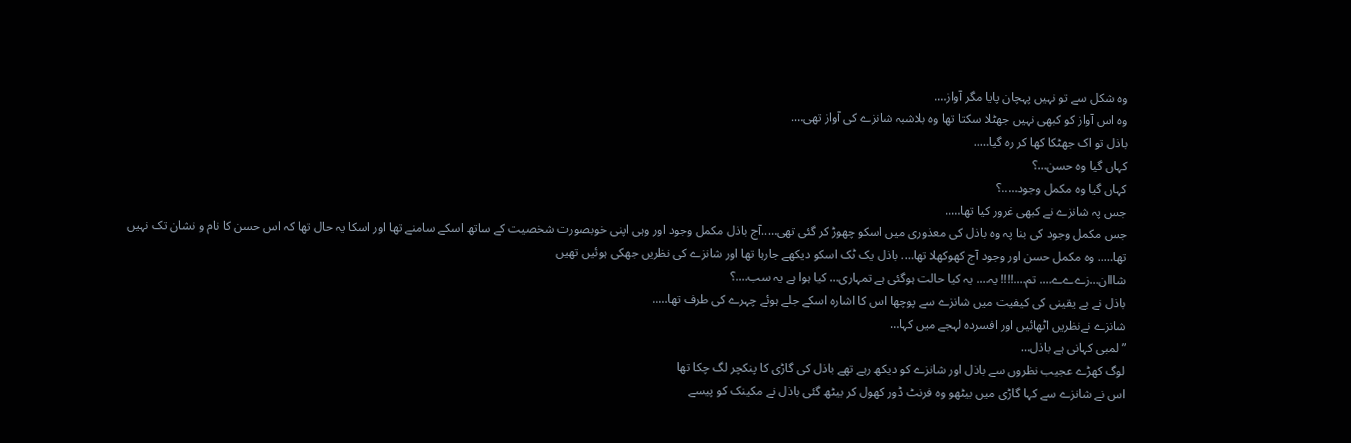وہ شکل سے تو نہیں پہچان پایا مگر آواز….
وہ اس آواز کو کبھی نہیں جھٹلا سکتا تھا وہ بلاشبہ شانزے کی آواز تھی….
باذل تو اک جھٹکا کھا کر رہ گیا…..
کہاں گیا وہ حسن…؟
کہاں گیا وہ مکمل وجود…..؟
جس پہ شانزے نے کبھی غرور کیا تھا…..
جس مکمل وجود کی بنا پہ وہ باذل کی معذوری میں اسکو چھوڑ کر گئی تھی…..آج باذل مکمل وجود اور وہی اپنی خوبصورت شخصیت کے ساتھ اسکے سامنے تھا اور اسکا یہ حال تھا کہ اس حسن کا نام و نشان تک نہیں تھا….. وہ مکمل حسن اور وجود آج کھوکھلا تھا…. باذل یک ٹک اسکو دیکھے جارہا تھا اور شانزے کی نظریں جھکی ہوئیں تھیں
شااان…زےےے…. تم….!!!! یہ…. یہ کیا حالت ہوگئی ہے تمہاری… کیا ہوا ہے یہ سب….؟
باذل نے بے یقینی کی کیفیت میں شانزے سے پوچھا اس کا اشارہ اسکے جلے ہوئے چہرے کی طرف تھا…..
شانزے نےنظریں اٹھائیں اور افسردہ لہجے میں کہا…
” لمبی کہانی ہے باذل…
لوگ کھڑے عجیب نظروں سے باذل اور شانزے کو دیکھ رہے تھے باذل کی گاڑی کا پنکچر لگ چکا تھا
اس نے شانزے سے کہا گاڑی میں بیٹھو وہ فرنٹ ڈور کھول کر بیٹھ گئی باذل نے مکینک کو پیسے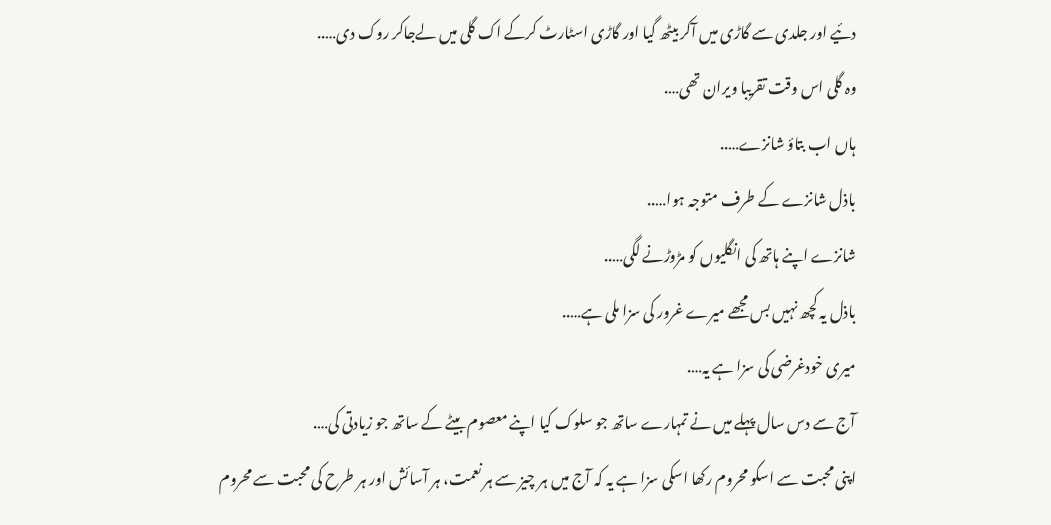دئیے اور جلدی سے گاڑی میں آکر بیٹھ گیا اور گاڑی اسٹارٹ کرکے اک گلی میں لےجاکر روک دی…..
وہ گلی اس وقت تقریبا ویران تھی….
ہاں اب بتاؤ شانزے…..
باذل شانزے کے طرف متوجہ ہوا…..
شانزے اپنے ہاتھ کی انگلیوں کو مڑوڑنے لگی…..
باذل یہ کچھ نہیں بس مجھے میرے غرور کی سزا ملی ہے…..
میری خودغرضی کی سزا ہے یہ….
آج سے دس سال پہلے میں نے تمہارے ساتھ جو سلوک کیا اپنے معصوم بیٹے کے ساتھ جو زیادتی کی….
اپنی محبت سے اسکو محروم رکھا اسکی سزا ہے یہ کہ آج میں ہر چیز سے ہر نعمت، ہر آسائش اور ہر طرح کی محبت سے محروم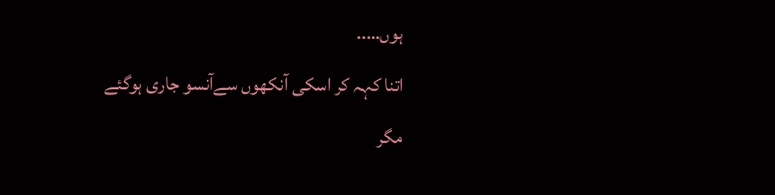ہوں…..
اتنا کہہ کر اسکی آنکھوں سےآنسو جاری ہوگئے
مگر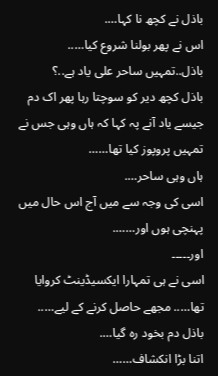باذل نے کچھ نا کہا….
اس نے پھر بولنا شروع کیا…..
باذل..تمہیں ساحر علی یاد ہے..؟
باذل کچھ دیر کو سوچتا رہا پھر اک دم جیسے یاد آنے پہ کہا کہ ہاں وہی جس نے تمہیں پروپوز کیا تھا……
ہاں وہی ساحر….
اسی کی وجہ سے میں آج اس حال میں پہنچی ہوں اور…….
اور۔۔۔۔۔
اسی نے ہی تمہارا ایکسیڈینٹ کروایا تھا….. مجھے حاصل کرنے کے لیے…..
باذل دم بخود رہ گیا….
اتنا بڑا انکشاف……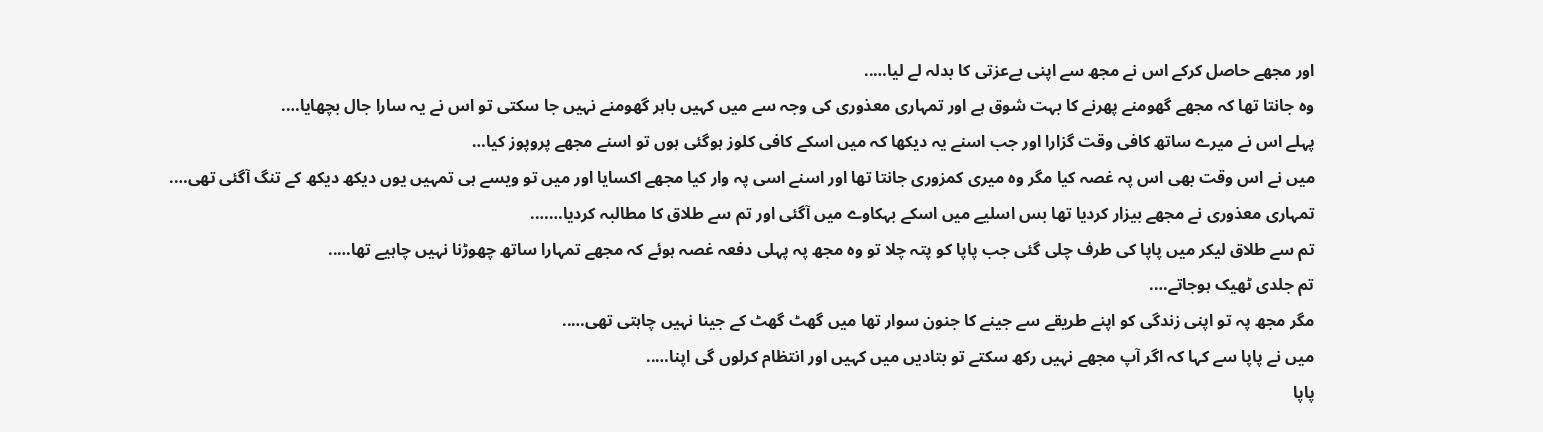اور مجھے حاصل کرکے اس نے مجھ سے اپنی بےعزتی کا بدلہ لے لیا…..
وہ جانتا تھا کہ مجھے گھومنے پھرنے کا بہت شوق ہے اور تمہاری معذوری کی وجہ سے میں کہیں باہر گھومنے نہیں جا سکتی تو اس نے یہ سارا جال بچھایا….
پہلے اس نے میرے ساتھ کافی وقت گزارا اور جب اسنے یہ دیکھا کہ میں اسکے کافی کلوز ہوگئی ہوں تو اسنے مجھے پروپوز کیا…
میں نے اس وقت بھی اس پہ غصہ کیا مگر وہ میری کمزوری جانتا تھا اور اسنے اسی پہ وار کیا مجھے اکسایا اور میں تو ویسے ہی تمہیں یوں دیکھ دیکھ کے تنگ آگئی تھی….
تمہاری معذوری نے مجھے بیزار کردیا تھا بس اسلیے میں اسکے بہکاوے میں آگئی اور تم سے طلاق کا مطالبہ کردیا…….
تم سے طلاق لیکر میں پاپا کی طرف چلی گئی جب پاپا کو پتہ چلا تو وہ مجھ پہ پہلی دفعہ غصہ ہوئے کہ مجھے تمہارا ساتھ چھوڑنا نہیں چاہیے تھا…..
تم جلدی ٹھیک ہوجاتے….
مگر مجھ پہ تو اپنی زندگی کو اپنے طریقے سے جینے کا جنون سوار تھا میں گھٹ گھٹ کے جینا نہیں چاہتی تھی…..
میں نے پاپا سے کہا کہ اگر آپ مجھے نہیں رکھ سکتے تو بتادیں میں کہیں اور انتظام کرلوں گی اپنا…..
پاپا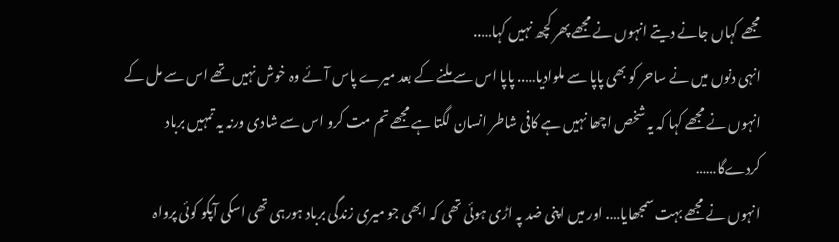مجھے کہاں جانے دیتے انہوں نے مجھے پھر کچھ نہیں کہا…..
انہی دنوں میں نے ساحر کو بھی پاپا سے ملوادیا….. پاپا اس سے ملنے کے بعد میرے پاس آئے وہ خوش نہیں تھے اس سے مل کے انہوں نے مجھے کہا کہ یہ شخص اچھا نہیں ہے کافی شاطر انسان لگتا ہے مجھے تم مت کرو اس سے شادی ورنہ یہ تمہیں برباد کردےگا……
انہوں نے مجھے بہت سمجھایا…. اور میں اپنی ضد پہ اڑی ہوئی تھی کہ ابھی جو میری زندگی برباد ہورہی تھی اسکی آپکو کوئی پرواہ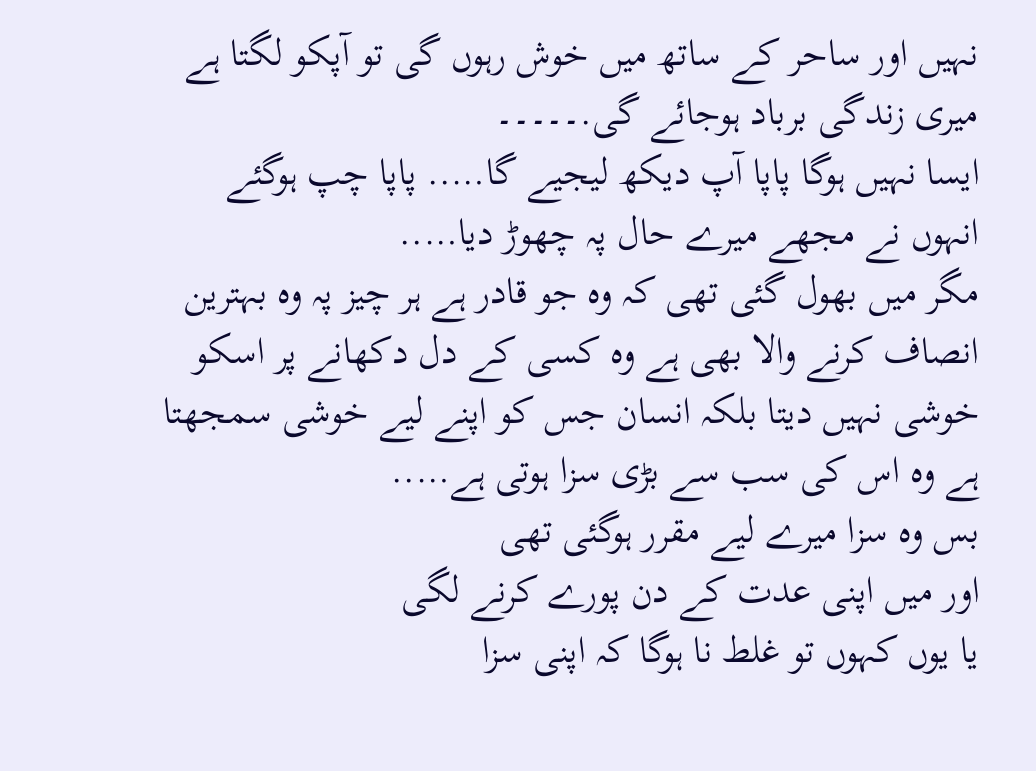نہیں اور ساحر کے ساتھ میں خوش رہوں گی تو آپکو لگتا ہے میری زندگی برباد ہوجائے گی.۔۔۔۔۔
ایسا نہیں ہوگا پاپا آپ دیکھ لیجیے گا….. پاپا چپ ہوگئے انہوں نے مجھے میرے حال پہ چھوڑ دیا…..
مگر میں بھول گئی تھی کہ وہ جو قادر ہے ہر چیز پہ وہ بہترین انصاف کرنے والا بھی ہے وہ کسی کے دل دکھانے پر اسکو خوشی نہیں دیتا بلکہ انسان جس کو اپنے لیے خوشی سمجھتا ہے وہ اس کی سب سے بڑی سزا ہوتی ہے…..
بس وہ سزا میرے لیے مقرر ہوگئی تھی
اور میں اپنی عدت کے دن پورے کرنے لگی
یا یوں کہوں تو غلط نا ہوگا کہ اپنی سزا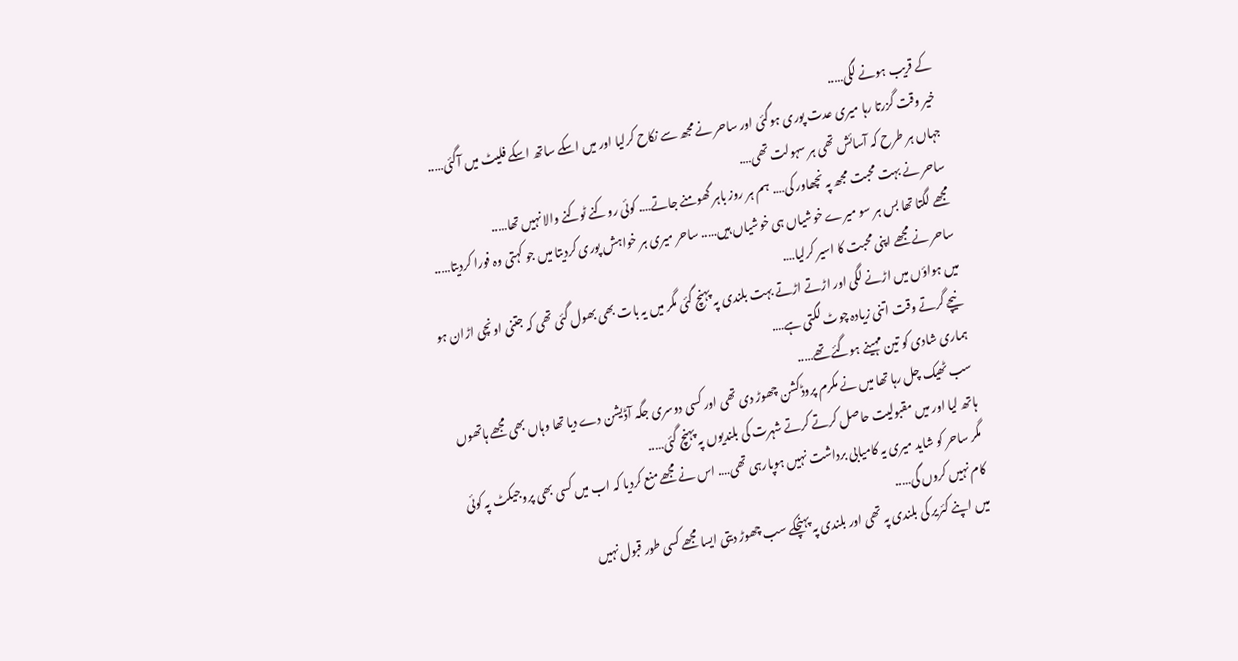کے قریب ہونے لگی…..
خیر وقت گزرتا رہا میری عدت پوری ہوگئی اور ساحر نے مجھ سے نکاح کرلیا اور میں اسکے ساتھ اسکے فلیٹ میں آگئی…..
جہاں ہر طرح کہ آسائش تھی ہر سہولت تھی….
ساحر نے بہت محبت مجھ پہ نچھاور کی…. ہم ہر روز باہر گھومنے جاتے…. کوئی روکنے ٹوکنے والا نہیں تھا…..
مجھے لگتا تھا بس ہر سو میرے خوشیاں ہی خوشیاں ہیں….. ساحر میری ہر خواہش پوری کردیتا میں جو کہتی وہ فورا کردیتا…..
ساحر نے مجھے اپنی محبت کا اسیر کرلیا….
میں ہواؤں میں اڑنے لگی اور اڑتے اڑتے بہت بلندی پہ پہنچ گئی مگر میں یہ بات بھی بھول گئی تھی کہ جتنی اونچی اڑان ہو نیچے گرتے وقت اتنی زیادہ چوٹ لگتی ہے….
ہماری شادی کو تین مہینے ہوگئے تھے…..
سب ٹھیک چل رہا تھا میں نے مکرم پروڈکشن چھوڑ دی تھی اور کسی دوسری جگہ آڈیشن دے دیا تھا وہاں بھی مجھے ہاتھوں ہاتھ لیا اور میں مقبولیت حاصل کرتے کرتے شہرت کی بلندیوں پہ پہنچ گئی…..
مگر ساحر کو شاید میری یہ کامیابی برداشت نہیں ہوپارہی تھی…. اس نے مجھے منع کردیا کہ اب میں کسی بھی پروجیکٹ پہ کوئی کام نہیں کروں گی…..
میں اپنے کئریر کی بلندی پہ تھی اور بلندی پہ پہنچکے سب چھوڑ دیتی ایسا مجھے کسی طور قبول نہیں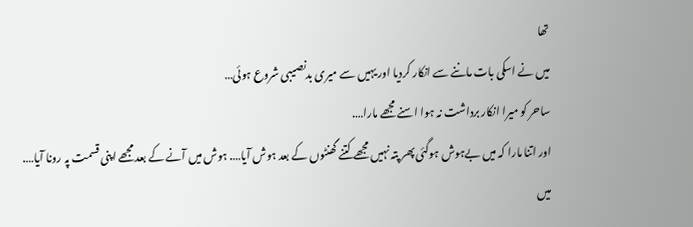تھا
میں نے اسکی بات ماننے سے انکار کردیا اور یہیں سے میری بدنصیبی شروع ہوئی…
ساحر کو میرا انکار برداشت نہ ہوا اسنے مجھے مارا….
اور اتنا مارا کہ میں بےہوش ہوگئی پھر پتہ نہیں مجھے کتنے گھنٹوں کے بعد ہوش آیا…. ہوش میں آنے کے بعد مجھے اپنی قسمت پہ رونا آیا….
میں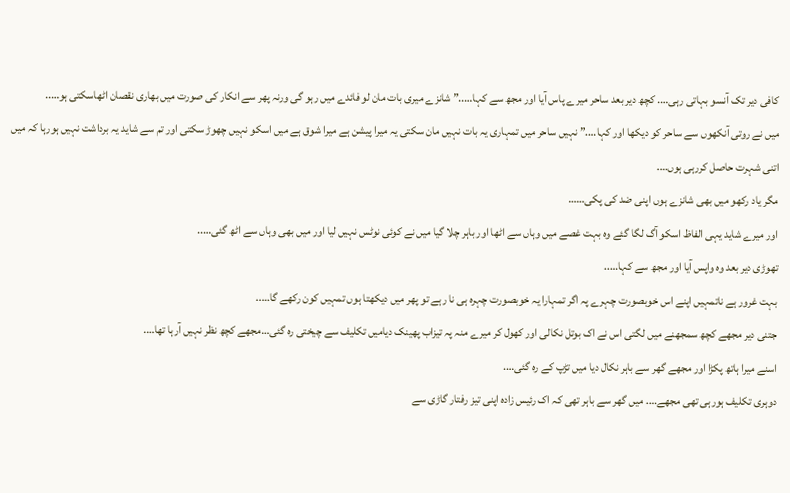کافی دیر تک آنسو بہاتی رہی…. کچھ دیر بعد ساحر میرے پاس آیا اور مجھ سے کہا…..” شانزے میری بات مان لو فائدے میں رہو گی ورنہ پھر سے انکار کی صورت میں بھاری نقصان اٹھاسکتی ہو…..
میں نے روتی آنکھوں سے ساحر کو دیکھا اور کہا….” نہیں ساحر میں تمہاری یہ بات نہیں مان سکتی یہ میرا پیشن ہے میرا شوق ہے میں اسکو نہیں چھوڑ سکتی اور تم سے شاید یہ برداشت نہیں ہورہا کہ میں اتنی شہرت حاصل کررہی ہوں….
مگر یاد رکھو میں بھی شانزے ہوں اپنی ضد کی پکی……
اور میرے شاید یہی الفاظ اسکو آگ لگا گئے وہ بہت غصے میں وہاں سے اٹھا اور باہر چلا گیا میں نے کوئی نوٹس نہیں لیا اور میں بھی وہاں سے اٹھ گئی…..
تھوڑی دیر بعد وہ واپس آیا اور مجھ سے کہا…..
بہت غرور ہے ناتمہیں اپنے اس خوبصورت چہرے پہ اگر تمہارا یہ خوبصورت چہرہ ہی نا رہے تو پھر میں دیکھتا ہوں تمہیں کون رکھے گا…..
جتنی دیر مجھے کچھ سمجھنے میں لگتی اس نے اک بوتل نکالی اور کھول کر میرے منہ پہ تیزاب پھینک دیامیں تکلیف سے چیختی رہ گئی…مجھے کچھ نظر نہیں آرہا تھا….
اسنے میرا ہاتھ پکڑا اور مجھے گھر سے باہر نکال دیا میں تڑپ کے رہ گئی….
دوہری تکلیف ہورہی تھی مجھے…. میں گھر سے باہر تھی کہ اک رئیس زادہ اپنی تیز رفتار گاڑی سے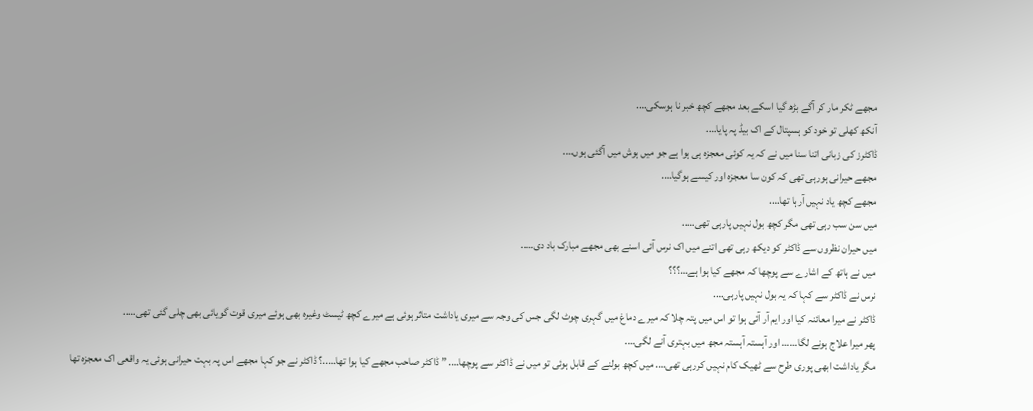مجھے ٹکر مار کر آگے بڑھ گیا اسکے بعد مجھے کچھ خبر نا ہوسکی….
آنکھ کھلی تو خود کو ہسپتال کے اک بیڈ پہ پایا….
ڈاکٹرز کی زبانی اتنا سنا میں نے کہ یہ کوئی معجزہ ہی ہوا ہے جو میں ہوش میں آگئی ہوں….
مجھے حیرانی ہورہی تھی کہ کون سا معجزہ اور کیسے ہوگیا….
مجھے کچھ یاد نہیں آرہا تھا….
میں سن سب رہی تھی مگر کچھ بول نہیں پارہی تھی…..
میں حیران نظروں سے ڈاکٹر کو دیکھ رہی تھی اتنے میں اک نرس آئی اسنے بھی مجھے مبارک باد دی…..
میں نے ہاتھ کے اشارے سے پوچھا کہ مجھے کیا ہوا ہے…؟؟؟
نرس نے ڈاکٹر سے کہا کہ یہ بول نہیں پارہی….
ڈاکٹر نے میرا معائنہ کیا اور ایم آر آئی ہوا تو اس میں پتہ چلا کہ میرے دماغ میں گہری چوٹ لگی جس کی وجہ سے میری یاداشت متاثر ہوئی ہے میرے کچھ ٹیسٹ وغیرہ بھی ہوئے میری قوت گویائی بھی چلی گئی تھی…..
پھر میرا علاج ہونے لگا…… اور آہستہ آہستہ مجھ میں بہتری آنے لگی….
مگر یاداشت ابھی پوری طرح سے ٹھیک کام نہیں کررہی تھی…. میں کچھ بولنے کے قابل ہوئی تو میں نے ڈاکٹر سے پوچھا…. ” ڈاکٹر صاحب مجھے کیا ہوا تھا…..؟ ڈاکٹر نے جو کہا مجھے اس پہ بہت حیرانی ہوئی یہ واقعی اک معجزہ تھا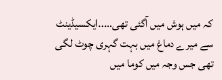کہ میں ہوش میں آگئی تھی…..ایکسیڈینٹ سے میرے دماغ میں بہت گہری چوٹ لگی تھی جس وجہ میں کوما میں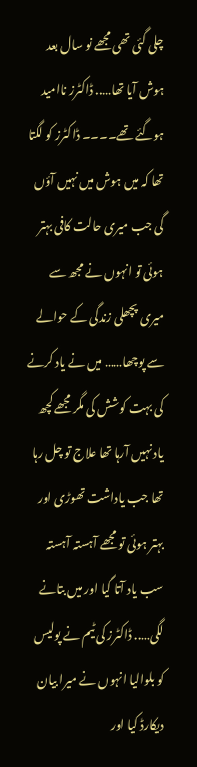چلی گئی تھی مجھے نو سال بعد ہوش آیا تھا….. ڈاکٹرز ناامید ہوگئے تھے۔۔۔۔ ڈاکٹرز کو لگتا تھا کہ میں ہوش میں نہیں آؤں گی جب میری حالت کافی بہتر ہوئی تو انہوں نے مجھ سے میری پچھلی زندگی کے حوالے سے پوچھا…… میں نے یاد کرنے کی بہت کوشش کی مگر مجھے کچھ یاد نہیں آرہا تھا علاج تو چل رہا تھا جب یاداشت تھوڑی اور بہتر ہوئی تو مجھے آہستہ آہستہ سب یاد آتا گیا اور میں بتانے لگی….. ڈاکٹرز کی ٹیم نے پولیس کو بلوالیا انہوں نے میرا بیان دیکارڈ کیا اور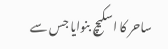ساحر کا اسکیچ بنوایا جس سے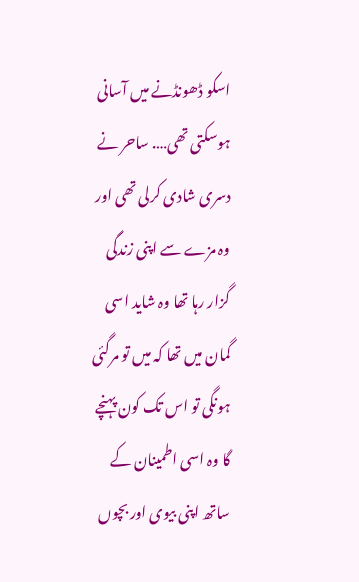اسکو ڈھونڈنے میں آسانی ہوسکتی تھی…. ساحر نے دسری شادی کرلی تھی اور وہ مزے سے اپنی زندگی گزار رہا تھا وہ شاید اسی گمان میں تھا کہ میں تو مرگئی ہونگی تو اس تک کون پہنچے گا وہ اسی اطمینان کے ساتھ اپنی بیوی اور بچوں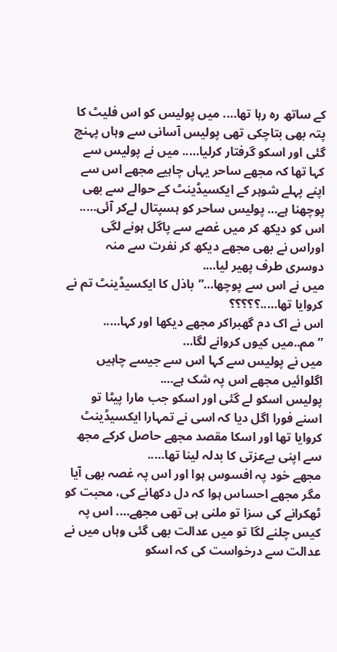کے ساتھ رہ رہا تھا…. میں پولیس کو اس فلیٹ کا پتہ بھی بتاچکی تھی پولیس آسانی سے وہاں پہنچ گئی اور اسکو گرفتار کرلیا….. میں نے پولیس سے کہا تھا کہ مجھے ساحر یہاں چاہیے مجھے اس سے اپنے پہلے شوہر کے ایکسیڈینٹ کے حوالے سے بھی پوچھنا ہے… پولیس ساحر کو ہسپتال لےکر آئی….. اس کو دیکھ کر میں غصے سے پاگل ہونے لگی اوراس نے بھی مجھے دیکھ کر نفرت سے منہ دوسری طرف پھیر لیا….
میں نے اس سے پوچھا…”باذل کا ایکسیڈینٹ تم نے کروایا تھا…..؟؟؟؟؟
اس نے اک دم گھبراکر مجھے دیکھا اور کہا…..
” مم..میں کیوں کروانے لگا…
میں نے پولیس سے کہا اس سے جیسے چاہیں اگلوائیں مجھے اس پہ شک ہے….
پولیس اسکو لے گئی اور اسکو جب مارا پیٹا تو اسنے فورا اگل دیا کہ اسی نے تمہارا ایکسیڈینٹ کروایا تھا اور اسکا مقصد مجھے حاصل کرکے مجھ سے اپنی بےعزتی کا بدلہ لینا تھا…..
مجھے خود پہ افسوس ہوا اور اس پہ غصہ بھی آیا مگر مجھے احساس ہوا کہ دل دکھانے کی، محبت کو ٹھکرانے کی سزا تو ملنی ہی تھی مجھے…. اس پہ کیس چلنے لگا تو میں عدالت بھی گئی وہاں میں نے عدالت سے درخواست کی کہ اسکو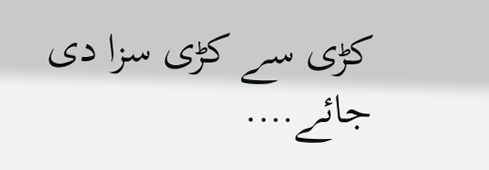کڑی سے کڑی سزا دی جائے….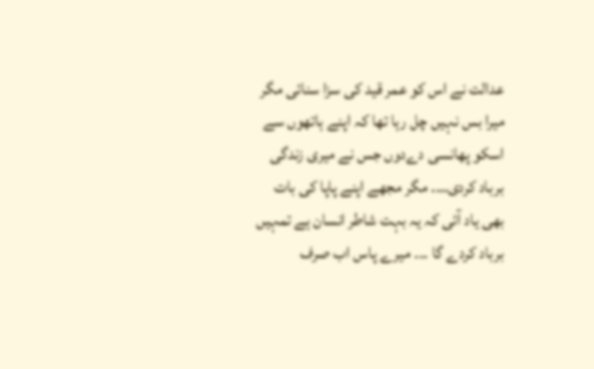عدالت نے اس کو عمر قید کی سزا سنائی مگر میرا بس نہیں چل رہا تھا کہ اپنے ہاتھوں سے اسکو پھانسی دےدوں جس نے میری زندگی برباد کردی…. مگر مجھے اپنے پاپا کی بات بھی یاد آئی کہ یہ بہت شاطر انسان ہے تمہیں برباد کردے گا ۔۔۔ میرے پاس اب صرف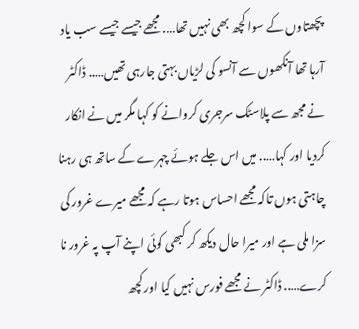پچھتاوں کے سوا کچھ بھی نہیں تھا…. مجھے جیسے جیسے سب یاد آرہا تھا آنکھوں سے آنسو کی لڑیاں بہتی جارہی تھیں….. ڈاکٹر نے مجھ سے پلاسٹک سرجری کروانے کو کہا مگر میں نے انکار کردیا اور کہا….. میں اس جلے ہوئے چہرے کے ساتھ ہی رہنا چاہتی ہوں تاکہ مجھے احساس ہوتا رہے کہ مجھے میرے غرور کی سزا ملی ہے اور میرا حال دیکھ کر کبھی کوئی اپنے آپ پہ غرور نا کرے….. ڈاکٹر نے مجھے فورس نہیں کیا اور کچھ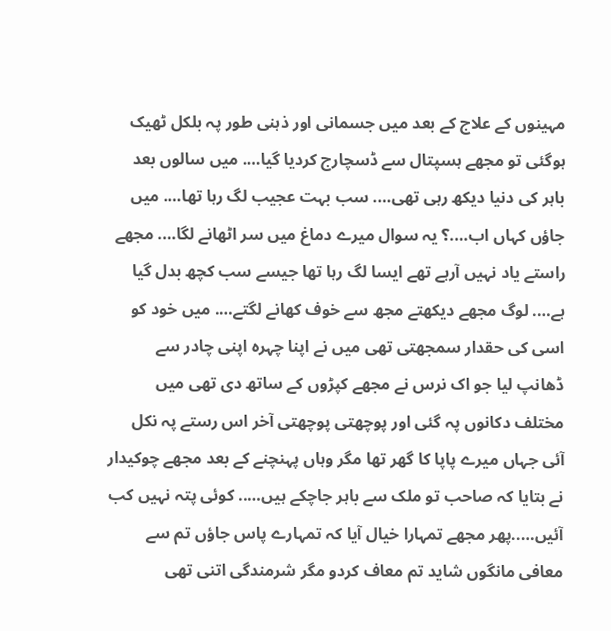مہینوں کے علاج کے بعد میں جسمانی اور ذہنی طور پہ بلکل ٹھیک ہوگئی تو مجھے ہسپتال سے ڈسچارج کردیا گیا…. میں سالوں بعد باہر کی دنیا دیکھ رہی تھی…. سب بہت عجیب لگ رہا تھا…. میں جاؤں کہاں اب….؟ یہ سوال میرے دماغ میں سر اٹھانے لگا…. مجھے راستے یاد نہیں آرہے تھے ایسا لگ رہا تھا جیسے سب کچھ بدل گیا ہے…. لوگ مجھے دیکھتے مجھ سے خوف کھانے لگتے…. میں خود کو اسی کی حقدار سمجھتی تھی میں نے اپنا چہرہ اپنی چادر سے ڈھانپ لیا جو اک نرس نے مجھے کپڑوں کے ساتھ دی تھی میں مختلف دکانوں پہ گئی اور پوچھتی پوچھتی آخر اس رستے پہ نکل آئی جہاں میرے پاپا کا گھر تھا مگر وہاں پہنچنے کے بعد مجھے چوکیدار نے بتایا کہ صاحب تو ملک سے باہر جاچکے ہیں….. کوئی پتہ نہیں کب آئیں…..پھر مجھے تمہارا خیال آیا کہ تمہارے پاس جاؤں تم سے معافی مانگوں شاید تم معاف کردو مگر شرمندگی اتنی تھی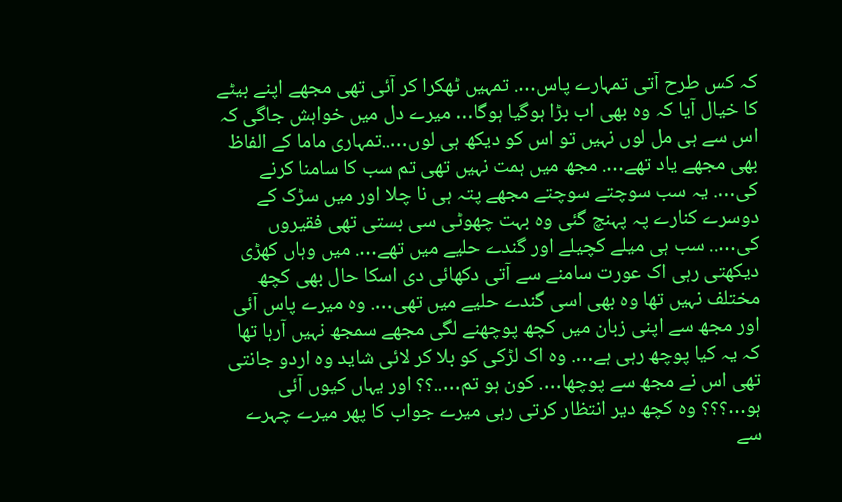کہ کس طرح آتی تمہارے پاس…. تمہیں ٹھکرا کر آئی تھی مجھے اپنے بیٹے کا خیال آیا کہ وہ بھی اب بڑا ہوگیا ہوگا… میرے دل میں خواہش جاگی کہ اس سے ہی مل لوں نہیں تو اس کو دیکھ ہی لوں…..تمہاری ماما کے الفاظ بھی مجھے یاد تھے…. مجھ میں ہمت نہیں تھی تم سب کا سامنا کرنے کی…. یہ سب سوچتے سوچتے مجھے پتہ ہی نا چلا اور میں سڑک کے دوسرے کنارے پہ پہنچ گئی وہ بہت چھوٹی سی بستی تھی فقیروں کی….. سب ہی میلے کچیلے اور گندے حلیے میں تھے…. میں وہاں کھڑی دیکھتی رہی اک عورت سامنے سے آتی دکھائی دی اسکا حال بھی کچھ مختلف نہیں تھا وہ بھی اسی گندے حلیے میں تھی…. وہ میرے پاس آئی اور مجھ سے اپنی زبان میں کچھ پوچھنے لگی مجھے سمجھ نہیں آرہا تھا کہ یہ کیا پوچھ رہی ہے…. وہ اک لڑکی کو بلا کر لائی شاید وہ اردو جانتی تھی اس نے مجھ سے پوچھا…. کون ہو تم…..؟؟ اور یہاں کیوں آئی ہو…؟؟؟ وہ کچھ دیر انتظار کرتی رہی میرے جواب کا پھر میرے چہرے سے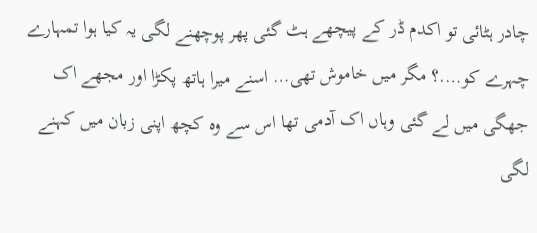چادر ہٹائی تو اکدم ڈر کے پیچھے ہٹ گئی پھر پوچھنے لگی یہ کیا ہوا تمہارے چہرے کو….؟ مگر میں خاموش تھی… اسنے میرا ہاتھ پکڑا اور مجھے اک جھگی میں لے گئی وہاں اک آدمی تھا اس سے وہ کچھ اپنی زبان میں کہنے لگی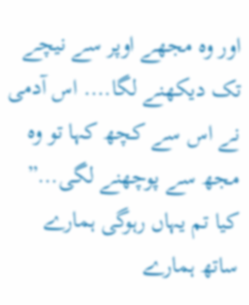اور وہ مجھے اوپر سے نیچے تک دیکھنے لگا…. اس آدمی نے اس سے کچھ کہا تو وہ مجھ سے پوچھنے لگی…” کیا تم یہاں رہوگی ہمارے ساتھ ہمارے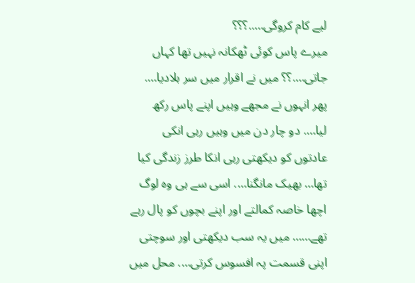لیے کام کروگی…..؟؟؟
میرے پاس کوئی ٹھکانہ نہیں تھا کہاں جاتی….؟؟ میں نے اقرار میں سر ہلادیا…. پھر انہوں نے مجھے وہیں اپنے پاس رکھ لیا…. دو چار دن میں وہیں رہی انکی عادتوں کو دیکھتی رہی انکا طرز زندگی کیا تھا… بھیک مانگنا…. اسی سے ہی وہ لوگ اچھا خاصہ کمالتے اور اپنے بچوں کو پال رہے تھے…… میں یہ سب دیکھتی اور سوچتی اپنی قسمت پہ افسوس کرتی…. محل میں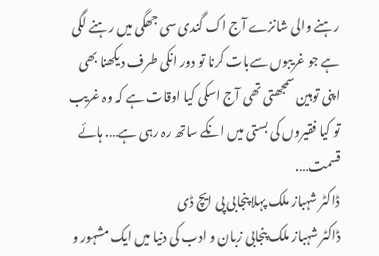رہنے والی شانزے آج اک گندی سی جھگی میں رہنے لگی ہے جو غریبوں سےبات کرنا تو دور انکی طرف دیکھنا بھی اپنی توہین سمجھتی تھی آج اسکی کیا اوقات ہے کہ وہ غریب تو کیا فقیروں کی بستی میں انکے ساتھ رہ رہی ہے…. ہائے قسمت….
ڈاکٹر شہباز ملک پہلا پنجابی پی ایچ ڈی
ڈاکٹر شہباز ملک پنجابی زبان و ادب کی دنیا میں ایک مشہور و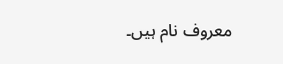معروف نام ہیں۔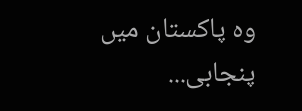وہ پاکستان میں پنجابی...